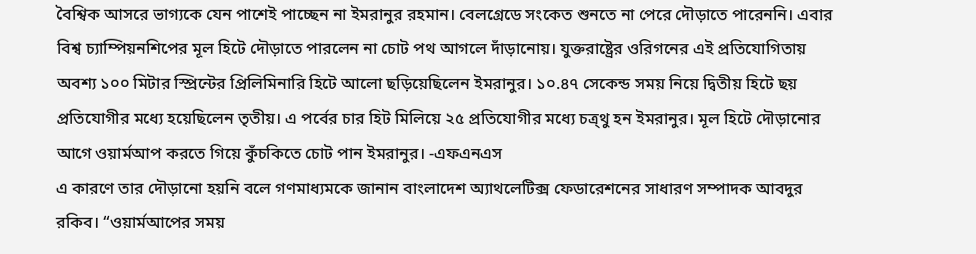বৈশ্বিক আসরে ভাগ্যকে যেন পাশেই পাচ্ছেন না ইমরানুর রহমান। বেলগ্রেডে সংকেত শুনতে না পেরে দৌড়াতে পারেননি। এবার বিশ্ব চ্যাম্পিয়নশিপের মূল হিটে দৌড়াতে পারলেন না চোট পথ আগলে দাঁড়ানোয়। যুক্তরাষ্ট্রের ওরিগনের এই প্রতিযোগিতায় অবশ্য ১০০ মিটার স্প্রিন্টের প্রিলিমিনারি হিটে আলো ছড়িয়েছিলেন ইমরানুর। ১০.৪৭ সেকেন্ড সময় নিয়ে দ্বিতীয় হিটে ছয় প্রতিযোগীর মধ্যে হয়েছিলেন তৃতীয়। এ পর্বের চার হিট মিলিয়ে ২৫ প্রতিযোগীর মধ্যে চত্র্থু হন ইমরানুর। মূল হিটে দৌড়ানোর আগে ওয়ার্মআপ করতে গিয়ে কুঁচকিতে চোট পান ইমরানুর। -এফএনএস
এ কারণে তার দৌড়ানো হয়নি বলে গণমাধ্যমকে জানান বাংলাদেশ অ্যাথলেটিক্স ফেডারেশনের সাধারণ সম্পাদক আবদুর রকিব। “ওয়ার্মআপের সময়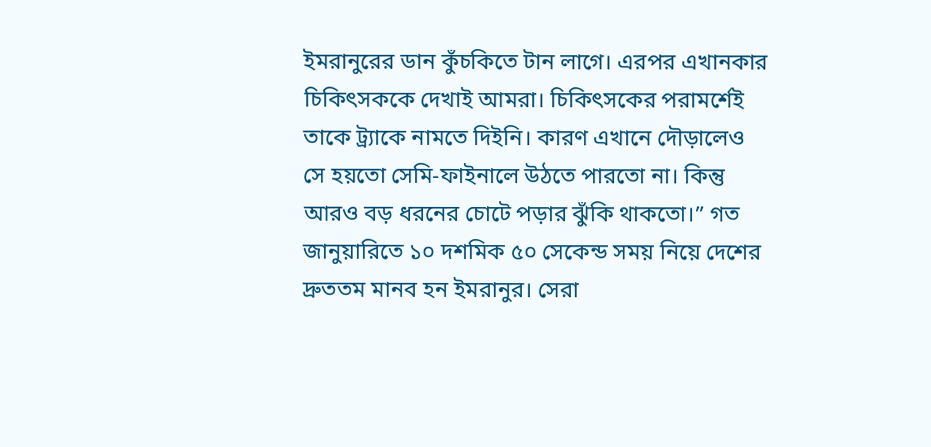ইমরানুরের ডান কুঁচকিতে টান লাগে। এরপর এখানকার চিকিৎসককে দেখাই আমরা। চিকিৎসকের পরামর্শেই তাকে ট্র্যাকে নামতে দিইনি। কারণ এখানে দৌড়ালেও সে হয়তো সেমি-ফাইনালে উঠতে পারতো না। কিন্তু আরও বড় ধরনের চোটে পড়ার ঝুঁকি থাকতো।” গত জানুয়ারিতে ১০ দশমিক ৫০ সেকেন্ড সময় নিয়ে দেশের দ্রুততম মানব হন ইমরানুর। সেরা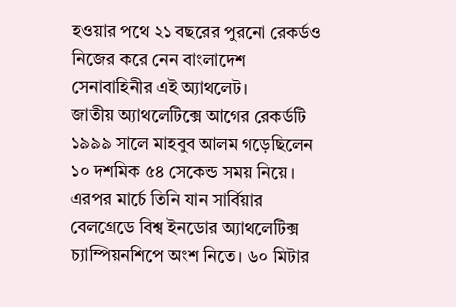হওয়ার পথে ২১ বছরের পুরনো রেকর্ডও নিজের করে নেন বাংলাদেশ সেনাবাহিনীর এই অ্যাথলেট।
জাতীয় অ্যাথলেটিক্সে আগের রেকর্ডটি ১৯৯৯ সালে মাহবুব আলম গড়েছিলেন ১০ দশমিক ৫৪ সেকেন্ড সময় নিয়ে। এরপর মার্চে তিনি যান সার্বিয়ার বেলগ্রেডে বিশ্ব ইনডোর অ্যাথলেটিক্স চ্যাম্পিয়নশিপে অংশ নিতে। ৬০ মিটার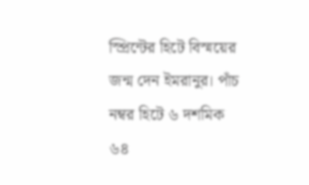স্প্রিন্টের হিটে বিস্ময়ের জন্ম দেন ইমরানুর। পাঁচ নম্বর হিটে ৬ দশমিক ৬৪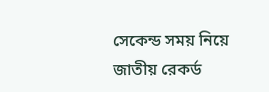সেকেন্ড সময় নিয়ে জাতীয় রেকর্ড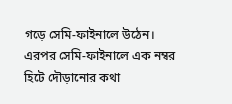গড়ে সেমি-ফাইনালে উঠেন। এরপর সেমি-ফাইনালে এক নম্বর হিটে দৌড়ানোর কথা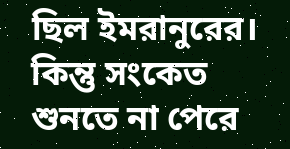ছিল ইমরানুরের। কিন্তু সংকেত শুনতে না পেরে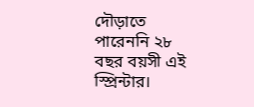দৌড়াতে পারেননি ২৮ বছর বয়সী এই স্প্রিন্টার।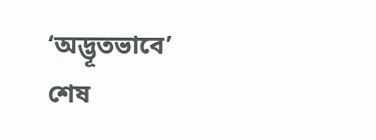‘অদ্ভূতভাবে’ শেষ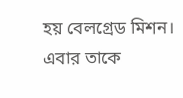হয় বেলগ্রেড মিশন। এবার তাকে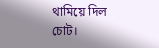থামিয়ে দিল চোট।